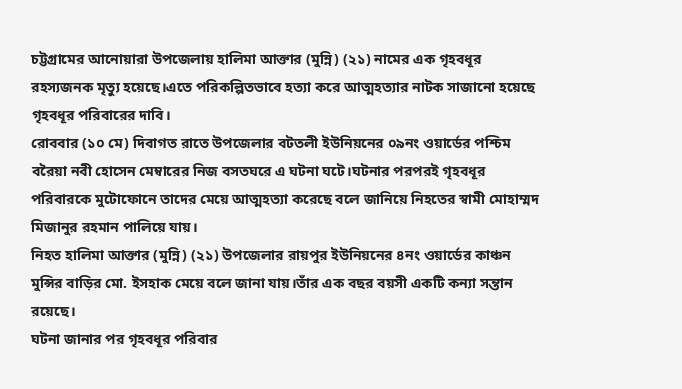চট্টগ্রামের আনোয়ারা উপজেলায় হালিমা আক্তার (মুন্নি) (২১) নামের এক গৃহবধূর রহস্যজনক মৃত্যু হয়েছে।এতে পরিকল্পিতভাবে হত্যা করে আত্মহত্যার নাটক সাজানো হয়েছে গৃহবধূর পরিবারের দাবি।
রোববার (১০ মে) দিবাগত রাতে উপজেলার বটতলী ইউনিয়নের ০৯নং ওয়ার্ডের পশ্চিম বরৈয়া নবী হোসেন মেম্বারের নিজ বসতঘরে এ ঘটনা ঘটে।ঘটনার পরপরই গৃহবধূর পরিবারকে মুটোফোনে তাদের মেয়ে আত্মহত্যা করেছে বলে জানিয়ে নিহতের স্বামী মোহাম্মদ মিজানুর রহমান পালিয়ে যায়।
নিহত হালিমা আক্তার (মুন্নি) (২১) উপজেলার রায়পুর ইউনিয়নের ৪নং ওয়ার্ডের কাঞ্চন মুন্সির বাড়ির মো. ইসহাক মেয়ে বলে জানা যায়।তাঁর এক বছর বয়সী একটি কন্যা সন্তান রয়েছে।
ঘটনা জানার পর গৃহবধূর পরিবার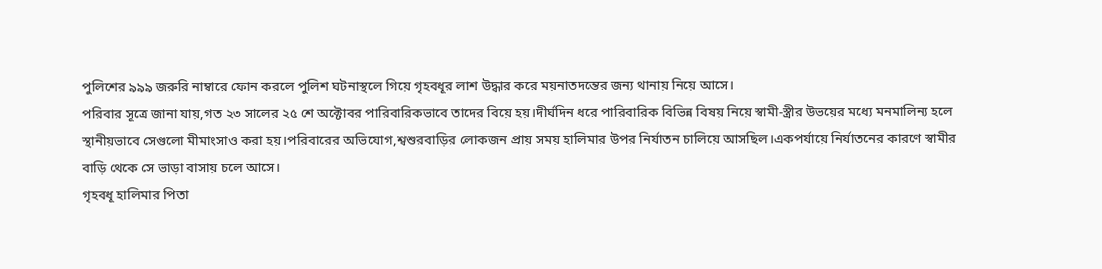পুলিশের ৯৯৯ জরুরি নাম্বারে ফোন করলে পুলিশ ঘটনাস্থলে গিয়ে গৃহবধূর লাশ উদ্ধার করে ময়নাতদন্তের জন্য থানায় নিয়ে আসে।
পরিবার সূত্রে জানা যায়,গত ২৩ সালের ২৫ শে অক্টোবর পারিবারিকভাবে তাদের বিয়ে হয়।দীর্ঘদিন ধরে পারিবারিক বিভিন্ন বিষয় নিয়ে স্বামী-স্ত্রীর উভয়ের মধ্যে মনমালিন্য হলে স্থানীয়ভাবে সেগুলো মীমাংসাও করা হয়।পরিবারের অভিযোগ,শ্বশুরবাড়ির লোকজন প্রায় সময় হালিমার উপর নির্যাতন চালিয়ে আসছিল।একপর্যায়ে নির্যাতনের কারণে স্বামীর বাড়ি থেকে সে ভাড়া বাসায় চলে আসে।
গৃহবধূ হালিমার পিতা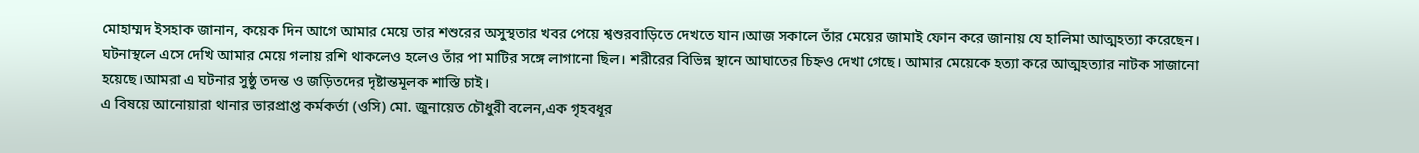মোহাম্মদ ইসহাক জানান, কয়েক দিন আগে আমার মেয়ে তার শশুরের অসুস্থতার খবর পেয়ে শ্বশুরবাড়িতে দেখতে যান।আজ সকালে তাঁর মেয়ের জামাই ফোন করে জানায় যে হালিমা আত্মহত্যা করেছেন। ঘটনাস্থলে এসে দেখি আমার মেয়ে গলায় রশি থাকলেও হলেও তাঁর পা মাটির সঙ্গে লাগানো ছিল। শরীরের বিভিন্ন স্থানে আঘাতের চিহ্নও দেখা গেছে। আমার মেয়েকে হত্যা করে আত্মহত্যার নাটক সাজানো হয়েছে।আমরা এ ঘটনার সুষ্ঠু তদন্ত ও জড়িতদের দৃষ্টান্তমূলক শাস্তি চাই।
এ বিষয়ে আনোয়ারা থানার ভারপ্রাপ্ত কর্মকর্তা (ওসি) মো. জুনায়েত চৌধুরী বলেন,এক গৃহবধূর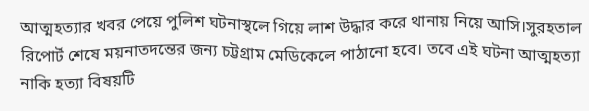আত্মহত্যার খবর পেয়ে পুলিশ ঘটনাস্থলে গিয়ে লাশ উদ্ধার করে থানায় নিয়ে আসি।সুরহতাল রিপোর্ট শেষে ময়নাতদন্তের জন্য চট্টগ্রাম মেডিকেলে পাঠানো হবে। তবে এই ঘটনা আত্মহত্যা নাকি হত্যা বিষয়টি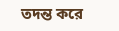তদন্ত করে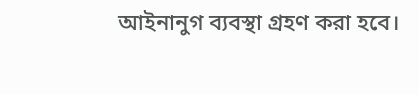আইনানুগ ব্যবস্থা গ্রহণ করা হবে।